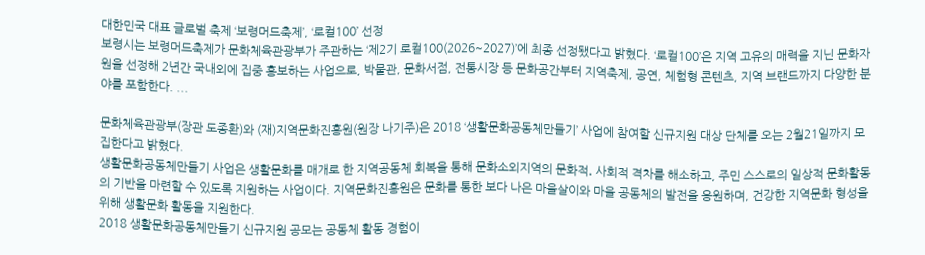대한민국 대표 글로벌 축제 ‘보령머드축제’, ‘로컬100’ 선정
보령시는 보령머드축제가 문화체육관광부가 주관하는 ‘제2기 로컬100(2026~2027)’에 최종 선정됐다고 밝혔다. ‘로컬100’은 지역 고유의 매력을 지닌 문화자원을 선정해 2년간 국내외에 집중 홍보하는 사업으로, 박물관, 문화서점, 전통시장 등 문화공간부터 지역축제, 공연, 체험형 콘텐츠, 지역 브랜드까지 다양한 분야를 포함한다. ...

문화체육관광부(장관 도종환)와 (재)지역문화진흥원(원장 나기주)은 2018 ‘생활문화공동체만들기’ 사업에 참여할 신규지원 대상 단체를 오는 2월21일까지 모집한다고 밝혔다.
생활문화공동체만들기 사업은 생활문화를 매개로 한 지역공동체 회복을 통해 문화소외지역의 문화적․ 사회적 격차를 해소하고, 주민 스스로의 일상적 문화활동의 기반을 마련할 수 있도록 지원하는 사업이다. 지역문화진흥원은 문화를 통한 보다 나은 마을살이와 마을 공동체의 발전을 응원하며, 건강한 지역문화 형성을 위해 생활문화 활동을 지원한다.
2018 생활문화공동체만들기 신규지원 공모는 공동체 활동 경험이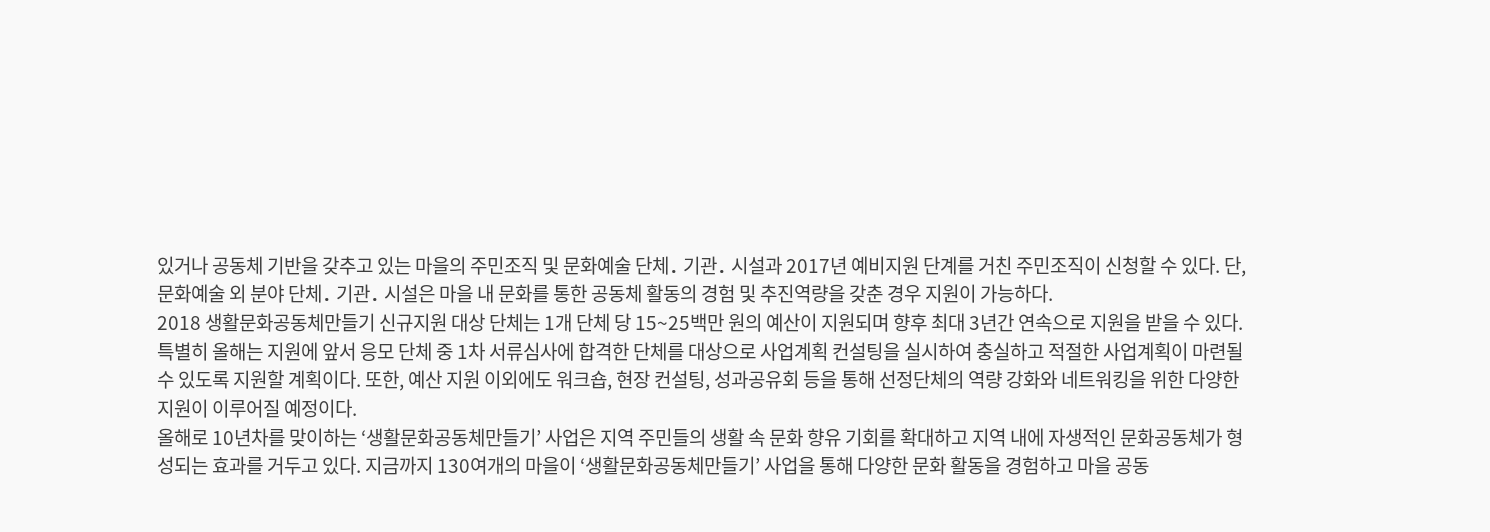있거나 공동체 기반을 갖추고 있는 마을의 주민조직 및 문화예술 단체․ 기관․ 시설과 2017년 예비지원 단계를 거친 주민조직이 신청할 수 있다. 단, 문화예술 외 분야 단체․ 기관․ 시설은 마을 내 문화를 통한 공동체 활동의 경험 및 추진역량을 갖춘 경우 지원이 가능하다.
2018 생활문화공동체만들기 신규지원 대상 단체는 1개 단체 당 15~25백만 원의 예산이 지원되며 향후 최대 3년간 연속으로 지원을 받을 수 있다. 특별히 올해는 지원에 앞서 응모 단체 중 1차 서류심사에 합격한 단체를 대상으로 사업계획 컨설팅을 실시하여 충실하고 적절한 사업계획이 마련될 수 있도록 지원할 계획이다. 또한, 예산 지원 이외에도 워크숍, 현장 컨설팅, 성과공유회 등을 통해 선정단체의 역량 강화와 네트워킹을 위한 다양한 지원이 이루어질 예정이다.
올해로 10년차를 맞이하는 ‘생활문화공동체만들기’ 사업은 지역 주민들의 생활 속 문화 향유 기회를 확대하고 지역 내에 자생적인 문화공동체가 형성되는 효과를 거두고 있다. 지금까지 130여개의 마을이 ‘생활문화공동체만들기’ 사업을 통해 다양한 문화 활동을 경험하고 마을 공동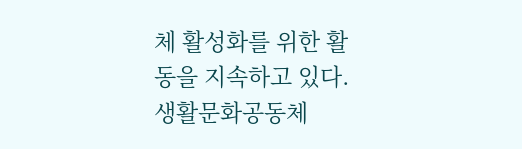체 활성화를 위한 활동을 지속하고 있다.
생활문화공동체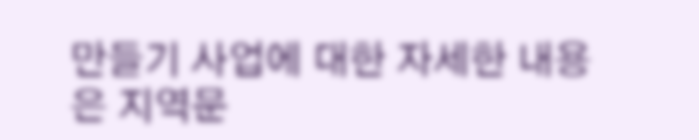만들기 사업에 대한 자세한 내용은 지역문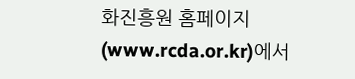화진흥원 홈페이지(www.rcda.or.kr)에서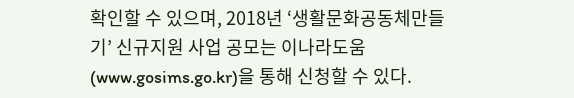확인할 수 있으며, 2018년 ‘생활문화공동체만들기’ 신규지원 사업 공모는 이나라도움(www.gosims.go.kr)을 통해 신청할 수 있다.